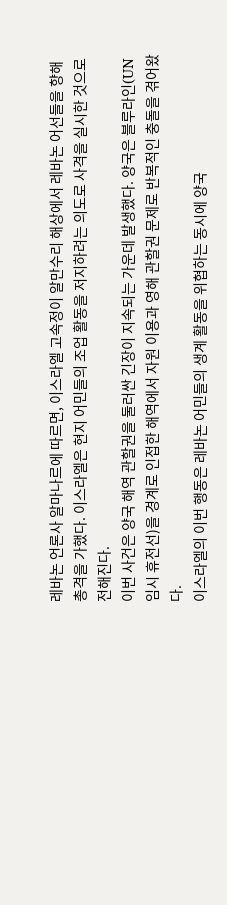레바논 언론사 알마나르에 따르면, 이스라엘 고속정이 알만수리 해상에서 레바논 어선들을 향해 총격을 가했다. 이스라엘은 현지 어민들의 조업 활동을 저지하려는 의도로 사격을 실시한 것으로 전해진다.
이번 사건은 양국 해역 관할권을 둘러싼 긴장이 지속되는 가운데 발생했다. 양국은 블루라인(UN 임시 휴전선)을 경계로 인접한 해역에서 자원 이용과 영해 관할권 문제로 반복적인 충돌을 겪어왔다.
이스라엘의 이번 행동은 레바논 어민들의 생계 활동을 위협하는 동시에 양국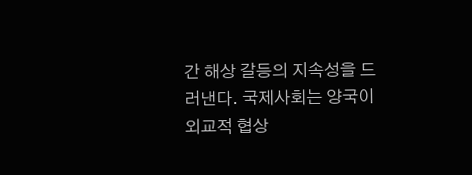간 해상 갈등의 지속성을 드러낸다. 국제사회는 양국이 외교적 협상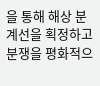을 통해 해상 분계선을 획정하고 분쟁을 평화적으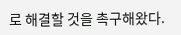로 해결할 것을 촉구해왔다.